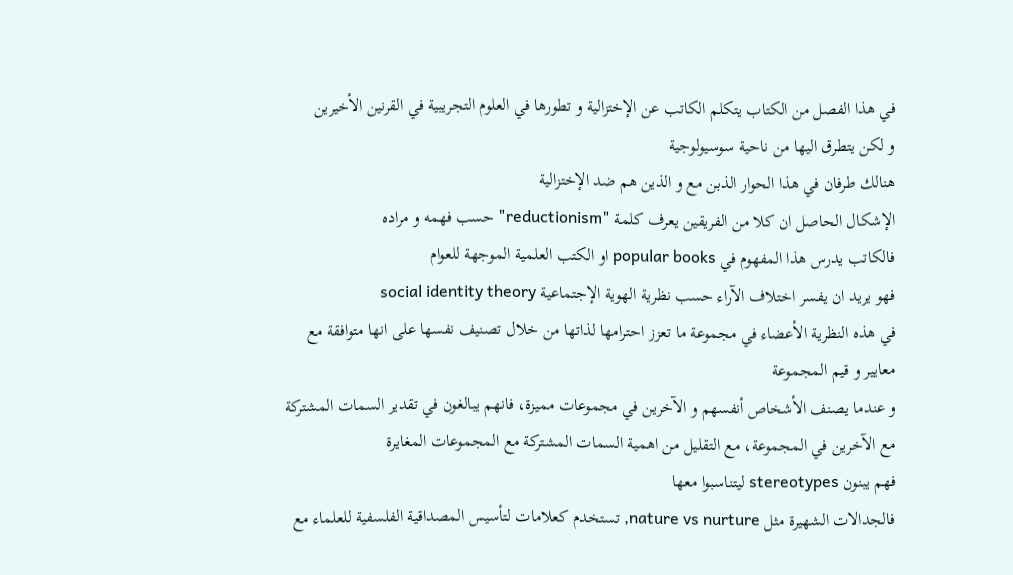في هذا الفصل من الكتاب يتكلم الكاتب عن الإختزالية و تطورها في العلوم التجريبية في القرنين الأخيرين
و لكن يتطرق اليها من ناحية سوسيولوجية
هنالك طرفان في هذا الحوار الذبن مع و الذين هم ضد الإختزالية
الإشكال الحاصل ان كلا من الفريقين يعرف كلمة "reductionism" حسب فهمه و مراده
فالكاتب يدرس هذا المفهوم في popular books او الكتب العلمية الموجهة للعوام
فهو يريد ان يفسر اختلاف الآراء حسب نظرية الهوية الإجتماعية social identity theory
في هذه النظرية الأعضاء في مجموعة ما تعزز احترامها لذاتها من خلال تصنيف نفسها على انها متوافقة مع معايير و قيم المجموعة
و عندما يصنف الأشخاص أنفسهم و الآخرين في مجموعات مميزة، فانهم يبالغون في تقدير السمات المشتركة مع الآخرين في المجموعة، مع التقليل من اهمية السمات المشتركة مع المجموعات المغايرة
فهم يبنون stereotypes ليتناسبوا معها
فالجدالات الشهيرة مثل nature vs nurture, تستخدم كعلامات لتأسيس المصداقية الفلسفية للعلماء مع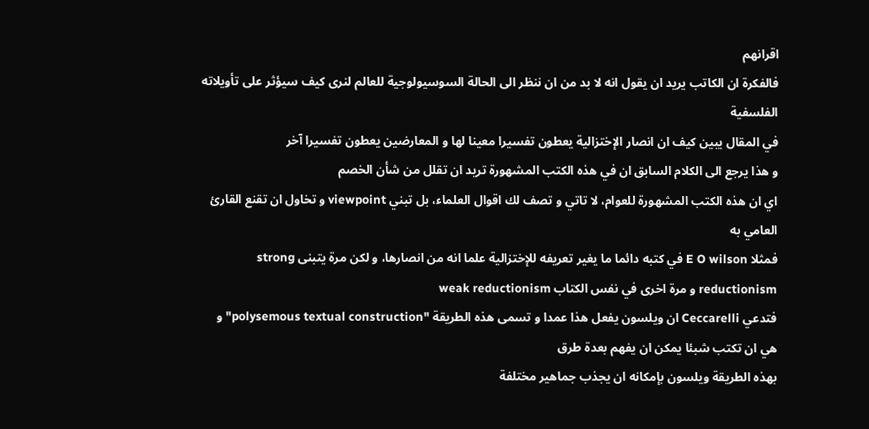اقرانهم
فالفكرة ان الكاتب يريد ان يقول انه لا بد من ان ننظر الى الحالة السوسيولوجية للعالم لنرى كيف سيؤثر على تأويلاته الفلسفية
في المقال يبين كيف ان انصار الإختزالية يعطون تفسيرا معينا لها و المعارضين يعطون تفسيرا آخر
و هذا يرجع الى الكلام السابق ان في هذه الكتب المشهورة تريد ان تقلل من شأن الخصم
اي ان هذه الكتب المشهورة للعوام، لا تاتي و تصف لك اقوال العلماء، بل تبني viewpoint و تخاول ان تقنع القارئ العامي به
فمثلا E O wilson في كتبه دائما ما يغير تعريفه للإختزالية علما انه من انصارها، و لكن مرة يتبنى strong reductionism و مرة اخرى في نفس الكتاب weak reductionism
فتدعي Ceccarelli ان ويلسون يفعل هذا عمدا و تسمى هذه الطريقة "polysemous textual construction" و هي ان تكتب شبئا يمكن ان يفهم بعدة طرق
بهذه الطريقة ويلسون بإمكانه ان يجذب جماهير مختلفة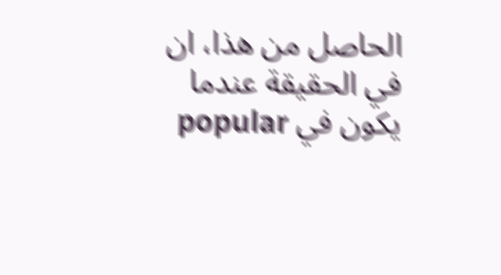الحاصل من هذا، ان في الحقيقة عندما يكون في popular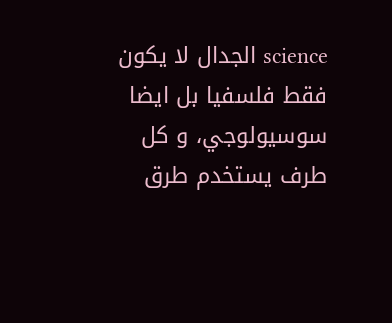science الجدال لا يكون فقط فلسفيا بل ايضا سوسيولوجي، و كل طرف يستخدم طرق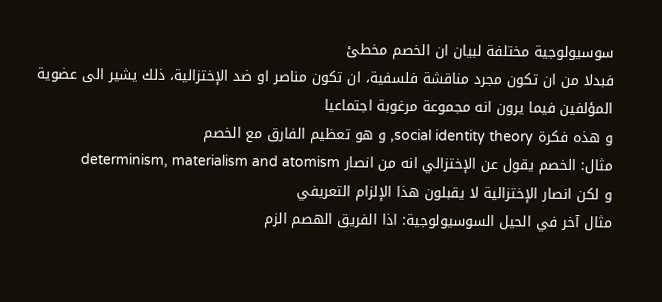سوسيولوجية مختلفة لبيان ان الخصم مخطئ
فبدلا من ان تكون مجرد مناقشة فلسفية، ان تكون مناصر او ضد الإختزالية، ذلك يشير الى عضوية المؤلفين فيما يرون انه مجموعة مرغوبة اجتماعيا
و هذه فكرة social identity theory, و هو تعظيم الفارق مع الخصم
مثال: الخصم يقول عن الإختزالي انه من انصار determinism, materialism and atomism
و لكن انصار الإختزالية لا يقبلون هذا الإلزام التعريفي
مثال آخر في الحيل السوسيولوجية: اذا الفريق الهصم الزم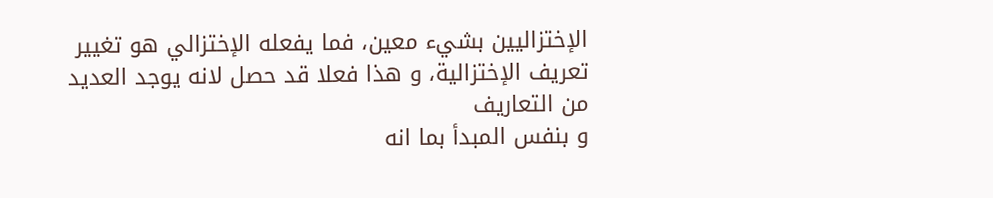الإختزاليين بشيء معين، فما يفعله الإختزالي هو تغيير تعريف الإختزالية، و هذا فعلا قد حصل لانه يوجد العديد من التعاريف
و بنفس المبدأ بما انه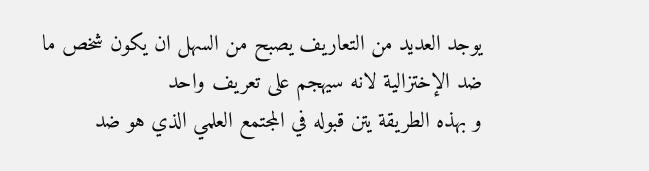يوجد العديد من التعاريف يصبح من السهل ان يكون شخص ما ضد الإختزالية لانه سيهجم على تعريف واحد
و بهذه الطريقة يتن قبوله في المجتمع العلمي الذي هو ضد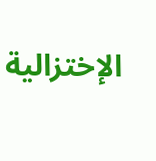الإختزالية